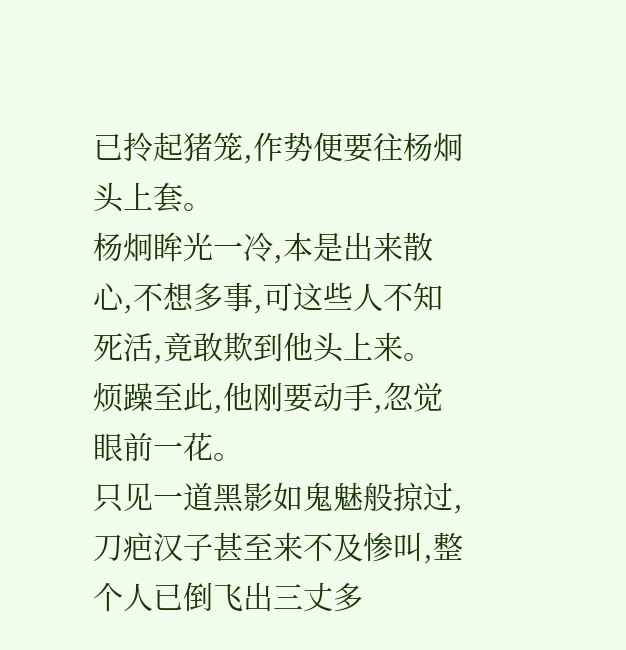已拎起猪笼,作势便要往杨炯头上套。
杨炯眸光一冷,本是出来散心,不想多事,可这些人不知死活,竟敢欺到他头上来。
烦躁至此,他刚要动手,忽觉眼前一花。
只见一道黑影如鬼魅般掠过,刀疤汉子甚至来不及惨叫,整个人已倒飞出三丈多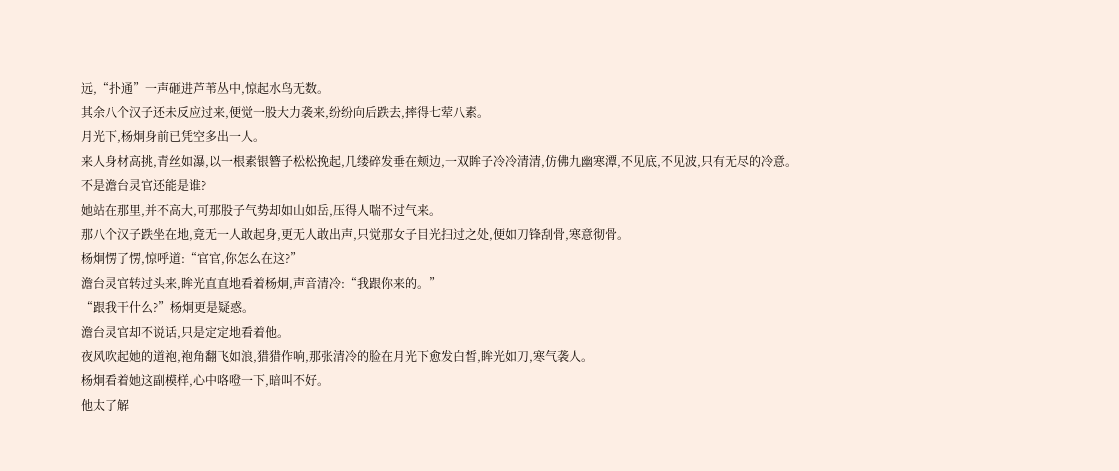远,“扑通”一声砸进芦苇丛中,惊起水鸟无数。
其余八个汉子还未反应过来,便觉一股大力袭来,纷纷向后跌去,摔得七荤八素。
月光下,杨炯身前已凭空多出一人。
来人身材高挑,青丝如瀑,以一根素银簪子松松挽起,几缕碎发垂在颊边,一双眸子冷冷清清,仿佛九幽寒潭,不见底,不见波,只有无尽的冷意。
不是澹台灵官还能是谁?
她站在那里,并不高大,可那股子气势却如山如岳,压得人喘不过气来。
那八个汉子跌坐在地,竟无一人敢起身,更无人敢出声,只觉那女子目光扫过之处,便如刀锋刮骨,寒意彻骨。
杨炯愣了愣,惊呼道:“官官,你怎么在这?”
澹台灵官转过头来,眸光直直地看着杨炯,声音清冷:“我跟你来的。”
“跟我干什么?”杨炯更是疑惑。
澹台灵官却不说话,只是定定地看着他。
夜风吹起她的道袍,袍角翻飞如浪,猎猎作响,那张清冷的脸在月光下愈发白皙,眸光如刀,寒气袭人。
杨炯看着她这副模样,心中咯噔一下,暗叫不好。
他太了解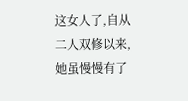这女人了,自从二人双修以来,她虽慢慢有了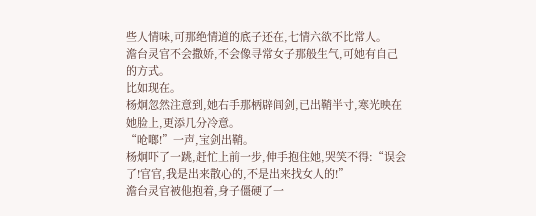些人情味,可那绝情道的底子还在,七情六欲不比常人。
澹台灵官不会撒娇,不会像寻常女子那般生气,可她有自己的方式。
比如现在。
杨炯忽然注意到,她右手那柄辟闾剑,已出鞘半寸,寒光映在她脸上,更添几分冷意。
“呛啷!”一声,宝剑出鞘。
杨炯吓了一跳,赶忙上前一步,伸手抱住她,哭笑不得:“误会了!官官,我是出来散心的,不是出来找女人的!”
澹台灵官被他抱着,身子僵硬了一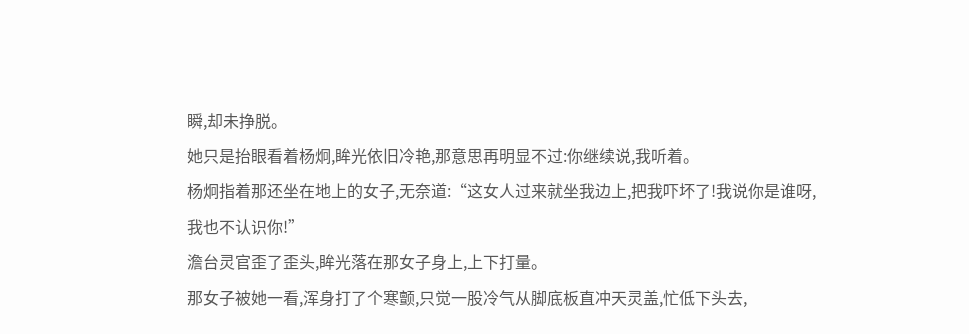瞬,却未挣脱。
她只是抬眼看着杨炯,眸光依旧冷艳,那意思再明显不过:你继续说,我听着。
杨炯指着那还坐在地上的女子,无奈道:“这女人过来就坐我边上,把我吓坏了!我说你是谁呀,我也不认识你!”
澹台灵官歪了歪头,眸光落在那女子身上,上下打量。
那女子被她一看,浑身打了个寒颤,只觉一股冷气从脚底板直冲天灵盖,忙低下头去,